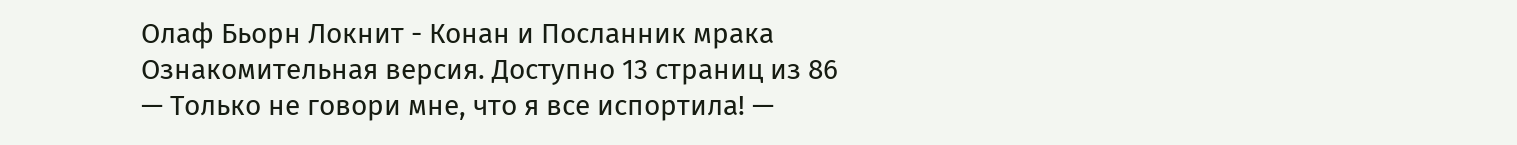Олаф Бьорн Локнит - Конан и Посланник мрака
Ознакомительная версия. Доступно 13 страниц из 86
— Только не говори мне, что я все испортила! —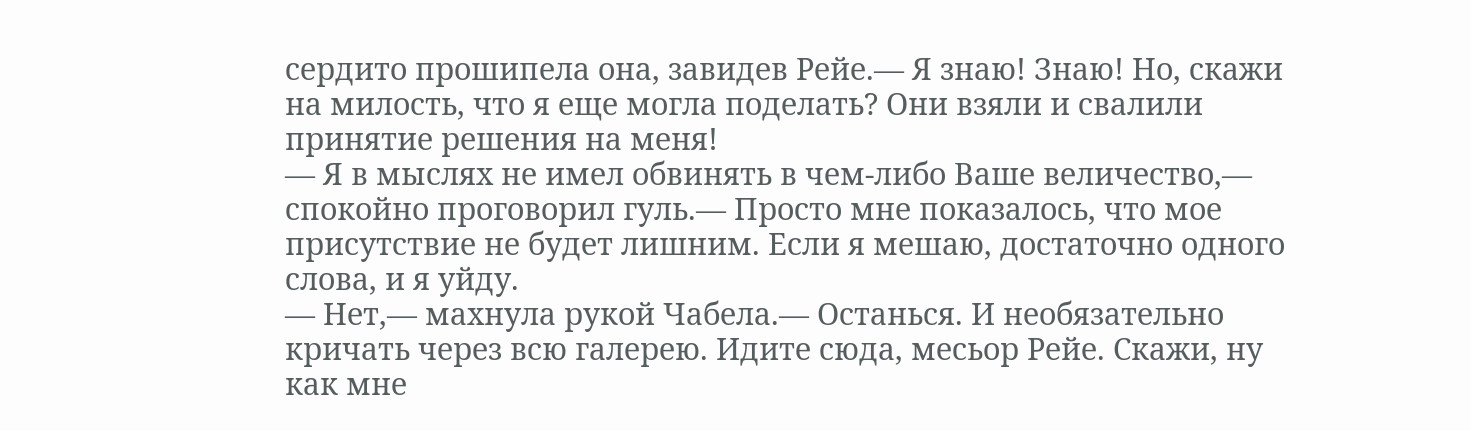сердито прошипела она, завидев Рейе.— Я знаю! Знаю! Но, скажи на милость, что я еще могла поделать? Они взяли и свалили принятие решения на меня!
— Я в мыслях не имел обвинять в чем-либо Ваше величество,— спокойно проговорил гуль.— Просто мне показалось, что мое присутствие не будет лишним. Если я мешаю, достаточно одного слова, и я уйду.
— Нет,— махнула рукой Чабела.— Останься. И необязательно кричать через всю галерею. Идите сюда, месьор Рейе. Скажи, ну как мне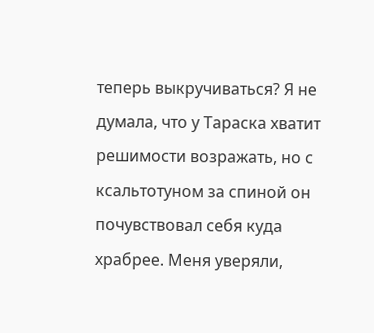теперь выкручиваться? Я не думала, что у Тараска хватит решимости возражать, но с ксальтотуном за спиной он почувствовал себя куда храбрее. Меня уверяли,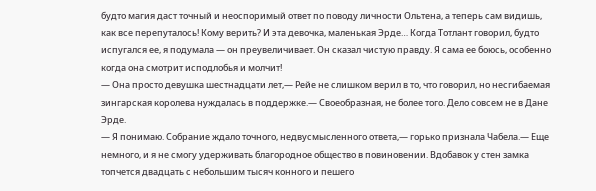будто магия даст точный и неоспоримый ответ по поводу личности Ольтена, а теперь сам видишь, как все перепуталось! Кому верить? И эта девочка, маленькая Эрде… Когда Тотлант говорил, будто испугался ее, я подумала — он преувеличивает. Он сказал чистую правду. Я сама ее боюсь, особенно когда она смотрит исподлобья и молчит!
— Она просто девушка шестнадцати лет,— Рейе не слишком верил в то, что говорил, но несгибаемая зингарская королева нуждалась в поддержке.— Своеобразная, не более того. Дело совсем не в Дане Эрде.
— Я понимаю. Собрание ждало точного, недвусмысленного ответа,— горько признала Чабела.— Еще немного, и я не смогу удерживать благородное общество в повиновении. Вдобавок у стен замка топчется двадцать с небольшим тысяч конного и пешего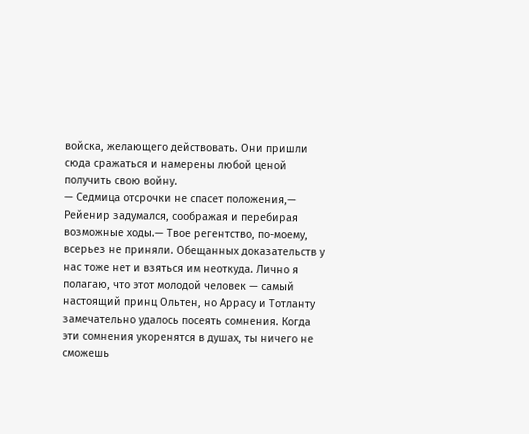войска, желающего действовать. Они пришли сюда сражаться и намерены любой ценой получить свою войну.
— Седмица отсрочки не спасет положения,— Рейенир задумался, соображая и перебирая возможные ходы.— Твое регентство, по-моему, всерьез не приняли. Обещанных доказательств у нас тоже нет и взяться им неоткуда. Лично я полагаю, что этот молодой человек — самый настоящий принц Ольтен, но Аррасу и Тотланту замечательно удалось посеять сомнения. Когда эти сомнения укоренятся в душах, ты ничего не сможешь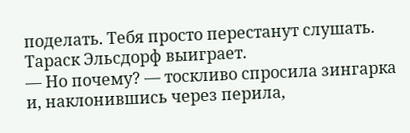поделать. Тебя просто перестанут слушать. Тараск Эльсдорф выиграет.
— Но почему? — тоскливо спросила зингарка и, наклонившись через перила,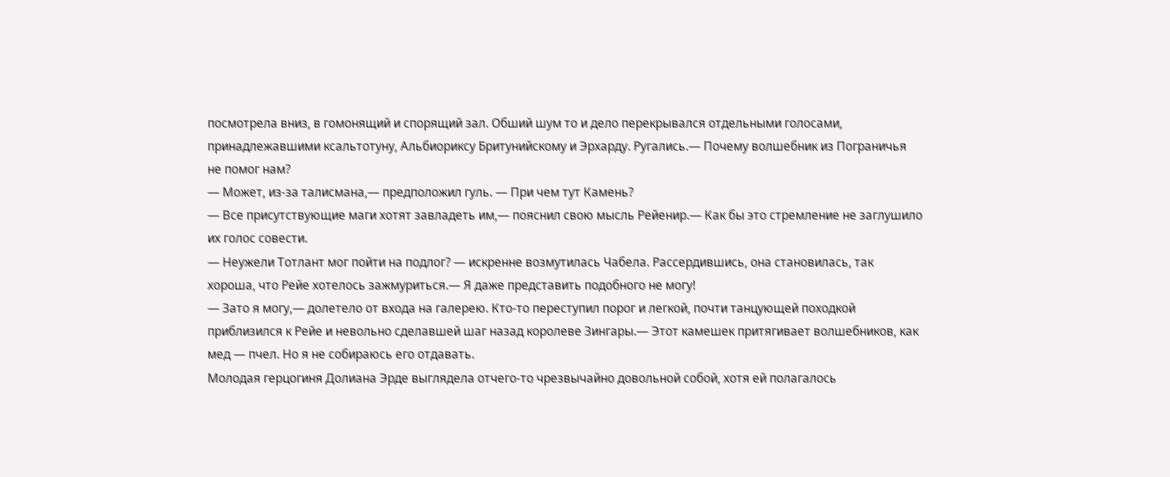посмотрела вниз, в гомонящий и спорящий зал. Обший шум то и дело перекрывался отдельными голосами, принадлежавшими ксальтотуну, Альбиориксу Бритунийскому и Эрхарду. Ругались.— Почему волшебник из Пограничья не помог нам?
— Может, из-за талисмана,— предположил гуль. — При чем тут Камень?
— Все присутствующие маги хотят завладеть им,— пояснил свою мысль Рейенир.— Как бы это стремление не заглушило их голос совести.
— Неужели Тотлант мог пойти на подлог? — искренне возмутилась Чабела. Рассердившись, она становилась, так хороша, что Рейе хотелось зажмуриться.— Я даже представить подобного не могу!
— Зато я могу,— долетело от входа на галерею. Кто-то переступил порог и легкой, почти танцующей походкой приблизился к Рейе и невольно сделавшей шаг назад королеве Зингары.— Этот камешек притягивает волшебников, как мед — пчел. Но я не собираюсь его отдавать.
Молодая герцогиня Долиана Эрде выглядела отчего-то чрезвычайно довольной собой, хотя ей полагалось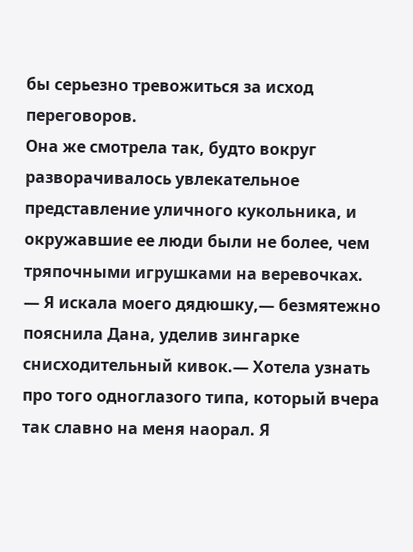бы серьезно тревожиться за исход переговоров.
Она же смотрела так, будто вокруг разворачивалось увлекательное представление уличного кукольника, и окружавшие ее люди были не более, чем тряпочными игрушками на веревочках.
— Я искала моего дядюшку,— безмятежно пояснила Дана, уделив зингарке снисходительный кивок.— Хотела узнать про того одноглазого типа, который вчера так славно на меня наорал. Я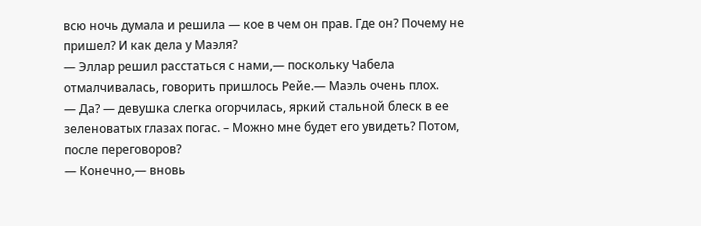всю ночь думала и решила — кое в чем он прав. Где он? Почему не пришел? И как дела у Маэля?
— Эллар решил расстаться с нами,— поскольку Чабела отмалчивалась, говорить пришлось Рейе.— Маэль очень плох.
— Да? — девушка слегка огорчилась, яркий стальной блеск в ее зеленоватых глазах погас. – Можно мне будет его увидеть? Потом, после переговоров?
— Конечно,— вновь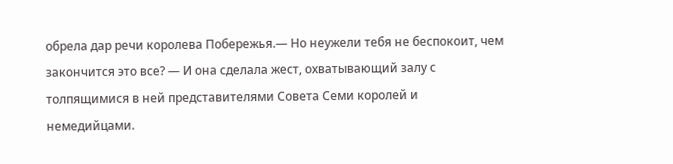обрела дар речи королева Побережья.— Но неужели тебя не беспокоит, чем закончится это все? — И она сделала жест, охватывающий залу с толпящимися в ней представителями Совета Семи королей и немедийцами.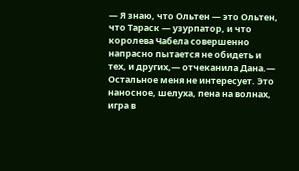— Я знаю, что Ольтен — это Ольтен, что Тараск — узурпатор, и что королева Чабела совершенно напрасно пытается не обидеть и тех, и других,— отчеканила Дана.— Остальное меня не интересует. Это наносное, шелуха, пена на волнах, игра в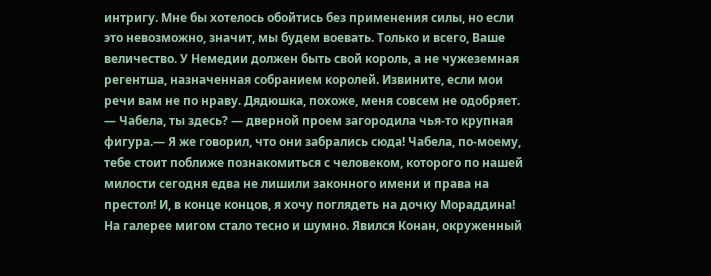интригу. Мне бы хотелось обойтись без применения силы, но если это невозможно, значит, мы будем воевать. Только и всего, Ваше величество. У Немедии должен быть свой король, а не чужеземная регентша, назначенная собранием королей. Извините, если мои речи вам не по нраву. Дядюшка, похоже, меня совсем не одобряет.
— Чабела, ты здесь? — дверной проем загородила чья-то крупная фигура.— Я же говорил, что они забрались сюда! Чабела, по-моему, тебе стоит поближе познакомиться с человеком, которого по нашей милости сегодня едва не лишили законного имени и права на престол! И, в конце концов, я хочу поглядеть на дочку Мораддина!
На галерее мигом стало тесно и шумно. Явился Конан, окруженный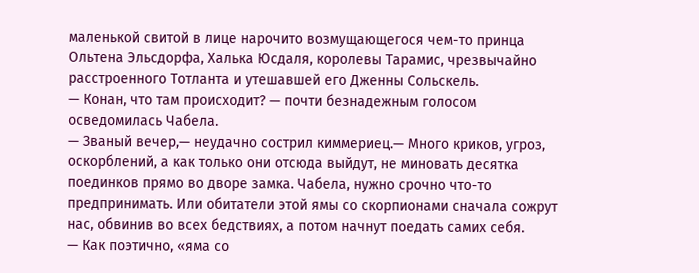маленькой свитой в лице нарочито возмущающегося чем-то принца Ольтена Эльсдорфа, Халька Юсдаля, королевы Тарамис, чрезвычайно расстроенного Тотланта и утешавшей его Дженны Сольскель.
— Конан, что там происходит? — почти безнадежным голосом осведомилась Чабела.
— Званый вечер,— неудачно сострил киммериец.— Много криков, угроз, оскорблений, а как только они отсюда выйдут, не миновать десятка поединков прямо во дворе замка. Чабела, нужно срочно что-то предпринимать. Или обитатели этой ямы со скорпионами сначала сожрут нас, обвинив во всех бедствиях, а потом начнут поедать самих себя.
— Как поэтично, «яма со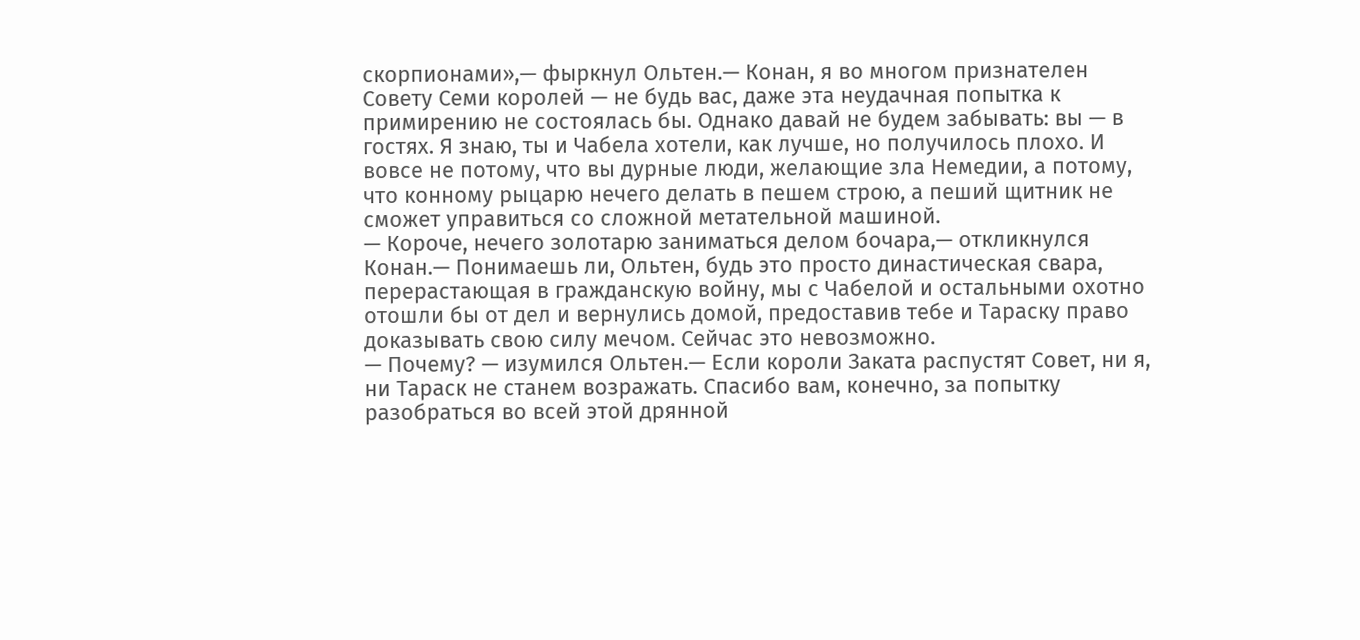скорпионами»,— фыркнул Ольтен.— Конан, я во многом признателен Совету Семи королей — не будь вас, даже эта неудачная попытка к примирению не состоялась бы. Однако давай не будем забывать: вы — в гостях. Я знаю, ты и Чабела хотели, как лучше, но получилось плохо. И вовсе не потому, что вы дурные люди, желающие зла Немедии, а потому, что конному рыцарю нечего делать в пешем строю, а пеший щитник не сможет управиться со сложной метательной машиной.
— Короче, нечего золотарю заниматься делом бочара,— откликнулся Конан.— Понимаешь ли, Ольтен, будь это просто династическая свара, перерастающая в гражданскую войну, мы с Чабелой и остальными охотно отошли бы от дел и вернулись домой, предоставив тебе и Тараску право доказывать свою силу мечом. Сейчас это невозможно.
— Почему? — изумился Ольтен.— Если короли Заката распустят Совет, ни я, ни Тараск не станем возражать. Спасибо вам, конечно, за попытку разобраться во всей этой дрянной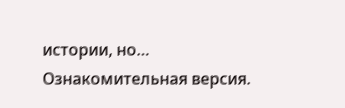истории, но…
Ознакомительная версия.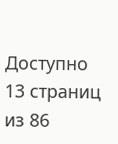Доступно 13 страниц из 86